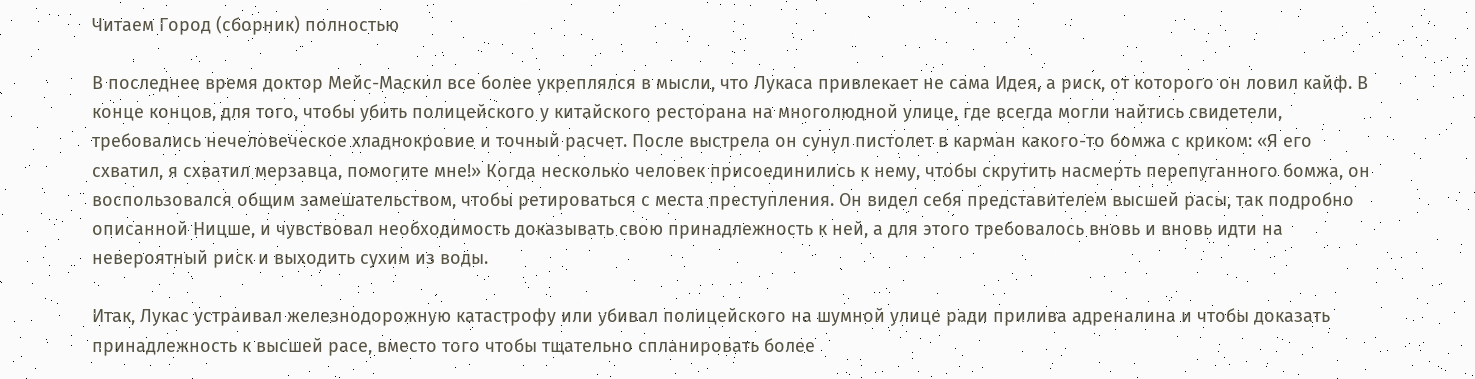Читаем Город (сборник) полностью

В последнее время доктор Мейс-Маскил все более укреплялся в мысли, что Лукаса привлекает не сама Идея, а риск, от которого он ловил кайф. В конце концов, для того, чтобы убить полицейского у китайского ресторана на многолюдной улице, где всегда могли найтись свидетели, требовались нечеловеческое хладнокровие и точный расчет. После выстрела он сунул пистолет в карман какого-то бомжа с криком: «Я его схватил, я схватил мерзавца, помогите мне!» Когда несколько человек присоединились к нему, чтобы скрутить насмерть перепуганного бомжа, он воспользовался общим замешательством, чтобы ретироваться с места преступления. Он видел себя представителем высшей расы, так подробно описанной Ницше, и чувствовал необходимость доказывать свою принадлежность к ней, а для этого требовалось вновь и вновь идти на невероятный риск и выходить сухим из воды.

Итак, Лукас устраивал железнодорожную катастрофу или убивал полицейского на шумной улице ради прилива адреналина и чтобы доказать принадлежность к высшей расе, вместо того чтобы тщательно спланировать более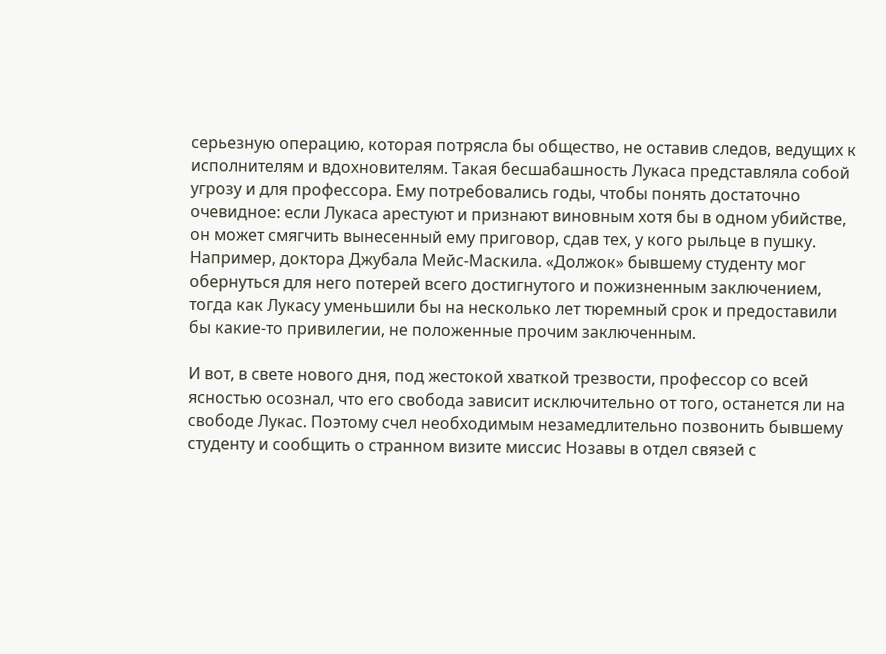серьезную операцию, которая потрясла бы общество, не оставив следов, ведущих к исполнителям и вдохновителям. Такая бесшабашность Лукаса представляла собой угрозу и для профессора. Ему потребовались годы, чтобы понять достаточно очевидное: если Лукаса арестуют и признают виновным хотя бы в одном убийстве, он может смягчить вынесенный ему приговор, сдав тех, у кого рыльце в пушку. Например, доктора Джубала Мейс-Маскила. «Должок» бывшему студенту мог обернуться для него потерей всего достигнутого и пожизненным заключением, тогда как Лукасу уменьшили бы на несколько лет тюремный срок и предоставили бы какие-то привилегии, не положенные прочим заключенным.

И вот, в свете нового дня, под жестокой хваткой трезвости, профессор со всей ясностью осознал, что его свобода зависит исключительно от того, останется ли на свободе Лукас. Поэтому счел необходимым незамедлительно позвонить бывшему студенту и сообщить о странном визите миссис Нозавы в отдел связей с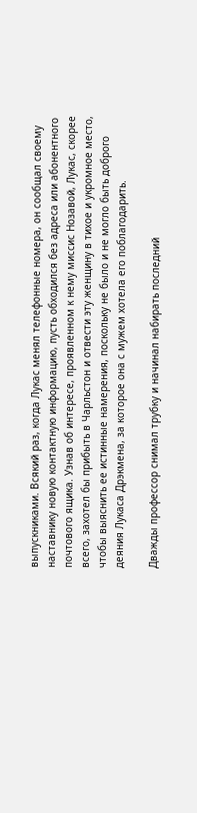выпускниками. Всякий раз, когда Лукас менял телефонные номера, он сообщал своему наставнику новую контактную информацию, пусть обходился без адреса или абонентного почтового ящика. Узнав об интересе, проявленном к нему миссис Нозавой, Лукас, скорее всего, захотел бы прибыть в Чарльстон и отвести эту женщину в тихое и укромное место, чтобы выяснить ее истинные намерения, поскольку не было и не могло быть доброго деяния Лукаса Дрэкмена, за которое она с мужем хотела его поблагодарить.

Дважды профессор снимал трубку и начинал набирать последний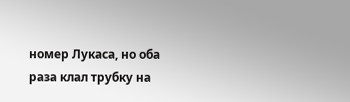номер Лукаса, но оба раза клал трубку на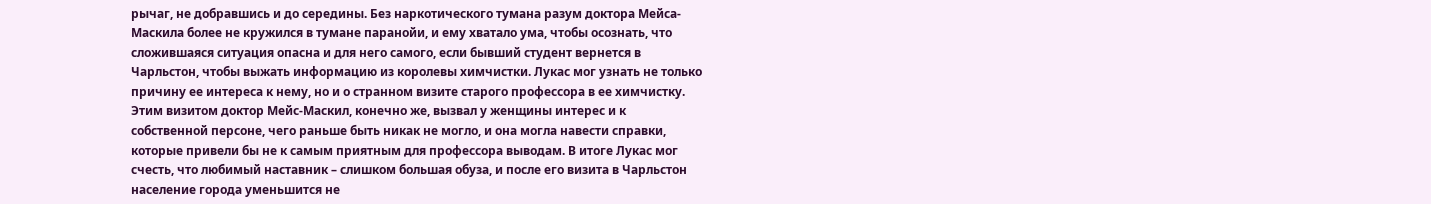рычаг, не добравшись и до середины. Без наркотического тумана разум доктора Мейса-Маскила более не кружился в тумане паранойи, и ему хватало ума, чтобы осознать, что сложившаяся ситуация опасна и для него самого, если бывший студент вернется в Чарльстон, чтобы выжать информацию из королевы химчистки. Лукас мог узнать не только причину ее интереса к нему, но и о странном визите старого профессора в ее химчистку. Этим визитом доктор Мейс-Маскил, конечно же, вызвал у женщины интерес и к собственной персоне, чего раньше быть никак не могло, и она могла навести справки, которые привели бы не к самым приятным для профессора выводам. В итоге Лукас мог счесть, что любимый наставник – слишком большая обуза, и после его визита в Чарльстон население города уменьшится не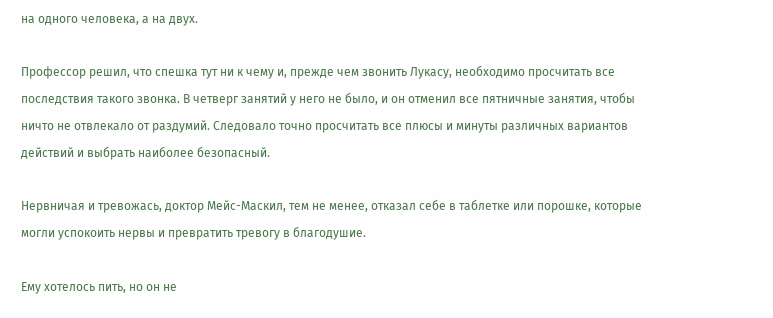на одного человека, а на двух.

Профессор решил, что спешка тут ни к чему и, прежде чем звонить Лукасу, необходимо просчитать все последствия такого звонка. В четверг занятий у него не было, и он отменил все пятничные занятия, чтобы ничто не отвлекало от раздумий. Следовало точно просчитать все плюсы и минуты различных вариантов действий и выбрать наиболее безопасный.

Нервничая и тревожась, доктор Мейс-Маскил, тем не менее, отказал себе в таблетке или порошке, которые могли успокоить нервы и превратить тревогу в благодушие.

Ему хотелось пить, но он не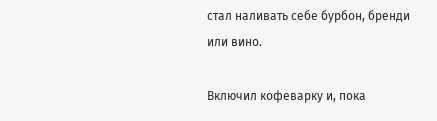стал наливать себе бурбон, бренди или вино.

Включил кофеварку и, пока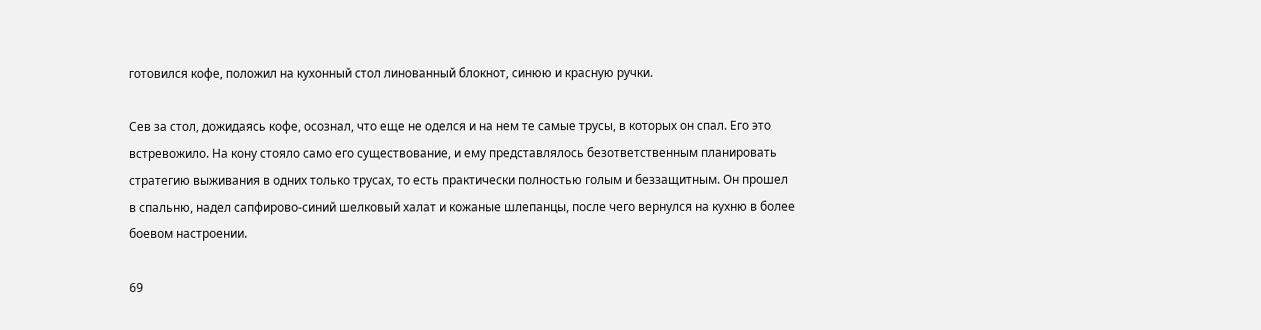готовился кофе, положил на кухонный стол линованный блокнот, синюю и красную ручки.

Сев за стол, дожидаясь кофе, осознал, что еще не оделся и на нем те самые трусы, в которых он спал. Его это встревожило. На кону стояло само его существование, и ему представлялось безответственным планировать стратегию выживания в одних только трусах, то есть практически полностью голым и беззащитным. Он прошел в спальню, надел сапфирово-синий шелковый халат и кожаные шлепанцы, после чего вернулся на кухню в более боевом настроении.

69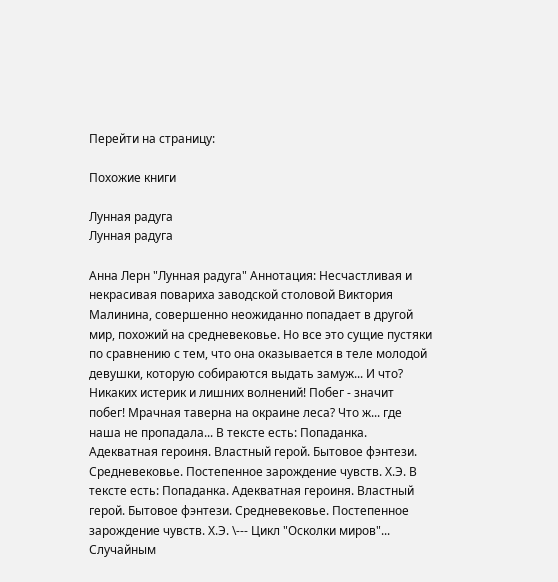Перейти на страницу:

Похожие книги

Лунная радуга
Лунная радуга

Анна Лерн "Лунная радуга" Аннотация: Несчастливая и некрасивая повариха заводской столовой Виктория Малинина, совершенно неожиданно попадает в другой мир, похожий на средневековье. Но все это сущие пустяки по сравнению с тем, что она оказывается в теле молодой девушки, которую собираются выдать замуж... И что? Никаких истерик и лишних волнений! Побег - значит побег! Мрачная таверна на окраине леса? Что ж... где наша не пропадала... В тексте есть: Попаданка. Адекватная героиня. Властный герой. Бытовое фэнтези. Средневековье. Постепенное зарождение чувств. Х.Э. В тексте есть: Попаданка. Адекватная героиня. Властный герой. Бытовое фэнтези. Средневековье. Постепенное зарождение чувств. Х.Э. \--- Цикл "Осколки миров"... Случайным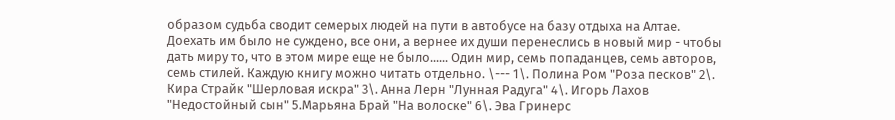образом судьба сводит семерых людей на пути в автобусе на базу отдыха на Алтае. Доехать им было не суждено, все они, а вернее их души перенеслись в новый мир - чтобы дать миру то, что в этом мире еще не было...... Один мир, семь попаданцев, семь авторов, семь стилей. Каждую книгу можно читать отдельно. \--- 1\. Полина Ром "Роза песков" 2\. Кира Страйк "Шерловая искра" 3\. Анна Лерн "Лунная Радуга" 4\. Игорь Лахов "Недостойный сын" 5.Марьяна Брай "На волоске" 6\. Эва Гринерс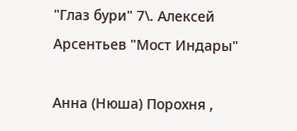"Глаз бури" 7\. Алексей Арсентьев "Мост Индары"

Анна (Нюша) Порохня ,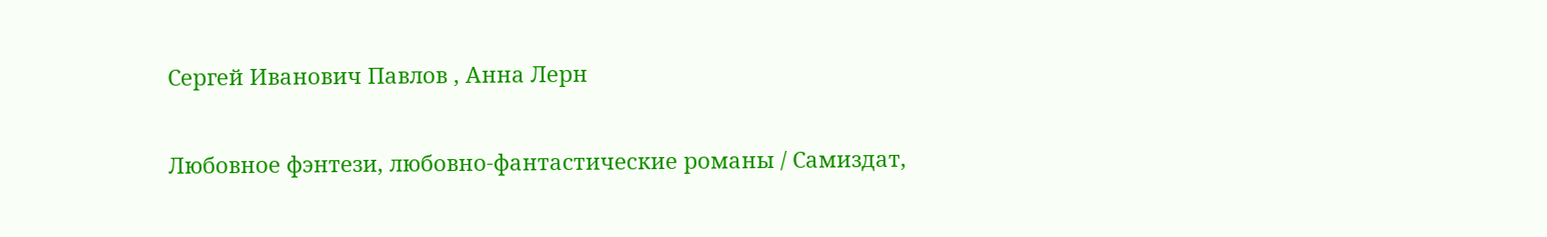Сергей Иванович Павлов , Анна Лерн

Любовное фэнтези, любовно-фантастические романы / Самиздат,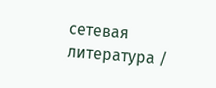сетевая литература /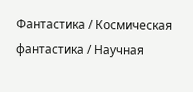Фантастика / Космическая фантастика / Научная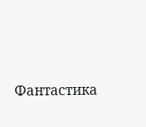Фантастика